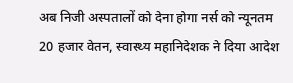अब निजी अस्पतालों को देना होगा नर्स को न्यूनतम 20 हजार वेतन, स्वास्थ्य महानिदेशक ने दिया आदेश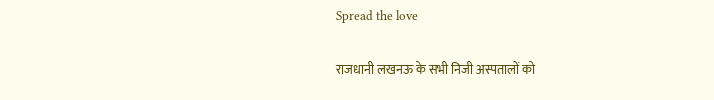Spread the love

राजधानी लखनऊ के सभी निजी अस्पतालों को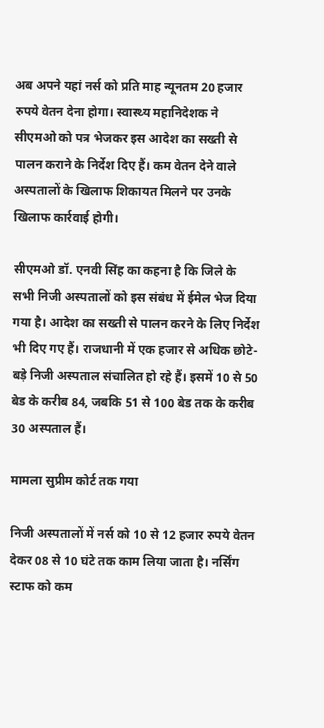अब अपने यहां नर्स को प्रति माह न्यूनतम 20 हजार रुपये वेतन देना होगा। स्वास्थ्य महानिदेशक ने सीएमओ को पत्र भेजकर इस आदेश का सख्ती से पालन कराने के निर्देश दिए हैं। कम वेतन देने वाले अस्पतालों के खिलाफ शिकायत मिलने पर उनके खिलाफ कार्रवाई होगी।

सीएमओ डॉ. एनवी सिंह का कहना है कि जिले के सभी निजी अस्पतालों को इस संबंध में ईमेल भेज दिया गया है। आदेश का सख्ती से पालन करने के लिए निर्देश भी दिए गए हैं। राजधानी में एक हजार से अधिक छोटे-बड़े निजी अस्पताल संचालित हो रहे हैं। इसमें 10 से 50 बेड के करीब 84, जबकि 51 से 100 बेड तक के करीब 30 अस्पताल हैं।

मामला सुप्रीम कोर्ट तक गया

निजी अस्पतालों में नर्स को 10 से 12 हजार रुपये वेतन देकर 08 से 10 घंटे तक काम लिया जाता है। नर्सिंग स्टाफ को कम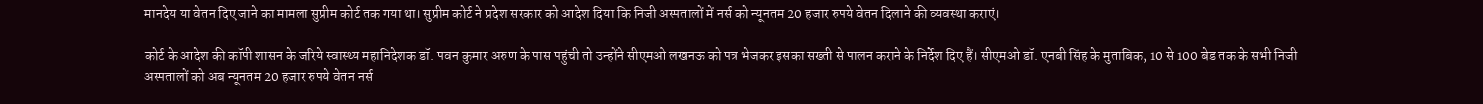मानदेय या वेतन दिए जाने का मामला सुप्रीम कोर्ट तक गया था। सुप्रीम कोर्ट ने प्रदेश सरकार को आदेश दिया कि निजी अस्पतालों में नर्स को न्यूनतम 20 हजार रुपये वेतन दिलाने की व्यवस्था कराएं।

कोर्ट के आदेश की कॉपी शासन के जरिये स्वास्थ्य महानिदेशक डॉ. पवन कुमार अरुण के पास पहुंची तो उन्होंने सीएमओ लखनऊ को पत्र भेजकर इसका सख्ती से पालन कराने के निर्देश दिए हैं। सीएमओ डॉ. एनबी सिंह के मुताबिक, 10 से 100 बेड तक के सभी निजी अस्पतालों को अब न्यूनतम 20 हजार रुपये वेतन नर्स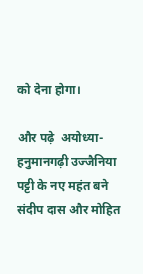को देना होगा।

और पढ़े  अयोध्या- हनुमानगढ़ी उज्जैनिया पट्टी के नए महंत बने संदीप दास और मोहित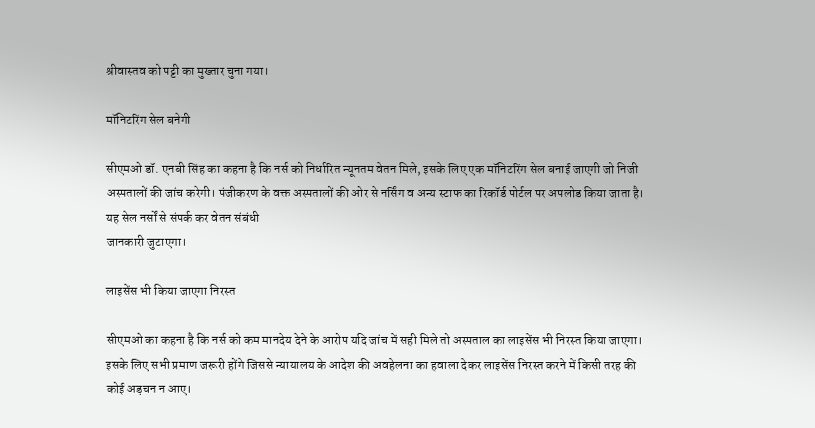श्रीवास्तव को पट्टी का मुख्तार चुना गया।

मॉनिटरिंग सेल बनेगी

सीएमओ डॉ. एनबी सिंह का कहना है कि नर्स को निर्धारित न्यूनतम वेतन मिले, इसके लिए एक मॉनिटरिंग सेल बनाई जाएगी जो निजी अस्पतालों की जांच करेगी। पंजीकरण के वक्त अस्पतालों की ओर से नर्सिंग व अन्य स्टाफ का रिकॉर्ड पोर्टल पर अपलोड किया जाता है। यह सेल नर्सों से संपर्क कर वेतन संबंधी
जानकारी जुटाएगा।

लाइसेंस भी किया जाएगा निरस्त

सीएमओ का कहना है कि नर्स को कम मानदेय देने के आरोप यदि जांच में सही मिले तो अस्पताल का लाइसेंस भी निरस्त किया जाएगा। इसके लिए सभी प्रमाण जरूरी होंगे जिससे न्यायालय के आदेश की अवहेलना का हवाला देकर लाइसेंस निरस्त करने में किसी तरह की कोई अड़चन न आए।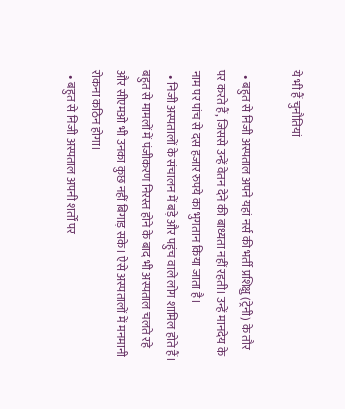ये भी हैं चुनौतियां

  • बहुत से निजी अस्पताल अपने यहां नर्स की भर्ती प्रशिक्षु (ट्रेनी) के तौर पर करते हैं, जिससे उन्हें वेतन देने की बाध्यता नहीं रहती। उन्हें मानदेय के नाम पर पांच से दस हजार रुपये का भुगतान किया जाता है।
  • निजी अस्पतालों के संचालन में बड़े और पहुंच वाले लोग शामिल होते हैं। बहुत से मामलों में पंजीकरण निरस्त होने के बाद भी अस्पताल चलते रहे और सीएमओ भी उनका कुछ नहीं बिगाड़ सके। ऐसे अस्पतालों में मनमानी रोकना कठिन होगा।
  • बहुत से निजी अस्पताल अपनी शर्तों पर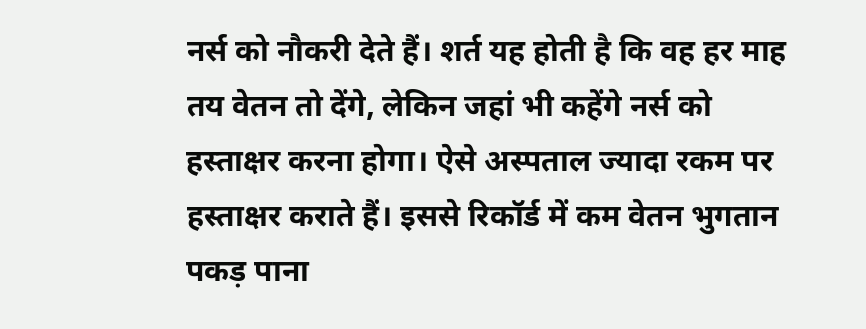नर्स को नौकरी देते हैं। शर्त यह होती है कि वह हर माह तय वेतन तो देंगे, लेकिन जहां भी कहेंगे नर्स को हस्ताक्षर करना होगा। ऐसे अस्पताल ज्यादा रकम पर हस्ताक्षर कराते हैं। इससे रिकॉर्ड में कम वेतन भुगतान पकड़ पाना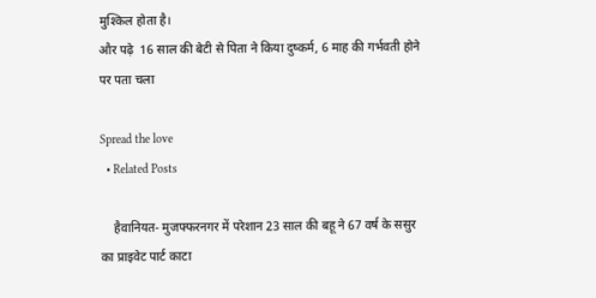मुश्किल होता है।
और पढ़े  16 साल की बेटी से पिता ने किया दुष्कर्म, 6 माह की गर्भवती होने पर पता चला

Spread the love
  • Related Posts

    हैवानियत- मुजफ्फरनगर में परेशान 23 साल की बहू ने 67 वर्ष के ससुर का प्राइवेट पार्ट काटा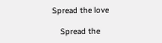Spread the love

    Spread the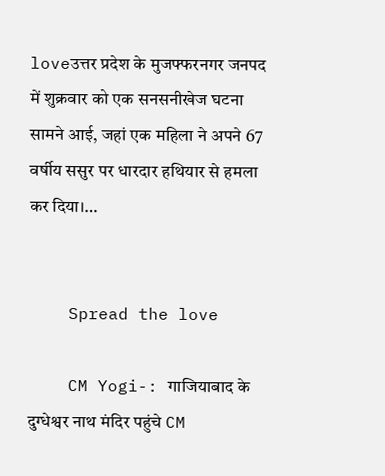loveउत्तर प्रदेश के मुजफ्फरनगर जनपद में शुक्रवार को एक सनसनीखेज घटना सामने आई, जहां एक महिला ने अपने 67 वर्षीय ससुर पर धारदार हथियार से हमला कर दिया।…


    Spread the love

    CM Yogi-: गाजियाबाद के दुग्धेश्वर नाथ मंदिर पहुंचे CM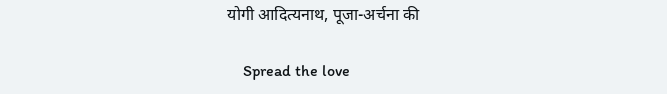योगी आदित्यनाथ, पूजा-अर्चना की

    Spread the love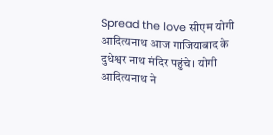Spread the love सीएम योगी आदित्यनाथ आज गाजियाबाद के दुधेश्वर नाथ मंदिर पहुंचे। योगी आदित्यनाथ ने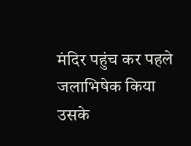मंदिर पहुंच कर पहले जलाभिषेक किया उसके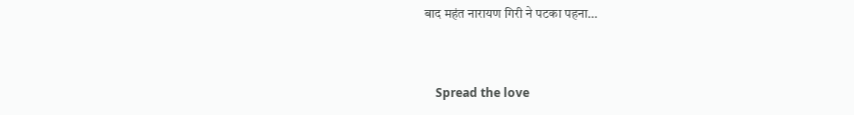बाद महंत नारायण गिरी ने पटका पहना…


    Spread the love